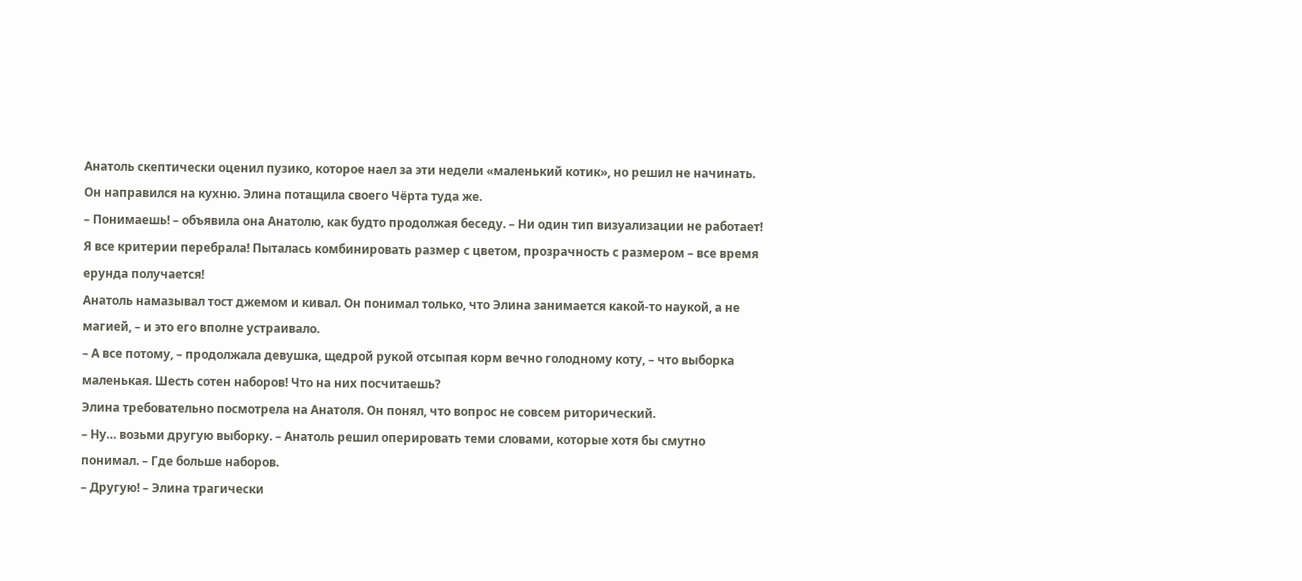Анатоль скептически оценил пузико, которое наел за эти недели «маленький котик», но решил не начинать. Он направился на кухню. Элина потащила своего Чёрта туда же.
– Понимаешь! – объявила она Анатолю, как будто продолжая беседу. – Ни один тип визуализации не работает! Я все критерии перебрала! Пыталась комбинировать размер с цветом, прозрачность с размером – все время ерунда получается!
Анатоль намазывал тост джемом и кивал. Он понимал только, что Элина занимается какой-то наукой, а не магией, – и это его вполне устраивало.
– А все потому, – продолжала девушка, щедрой рукой отсыпая корм вечно голодному коту, – что выборка маленькая. Шесть сотен наборов! Что на них посчитаешь?
Элина требовательно посмотрела на Анатоля. Он понял, что вопрос не совсем риторический.
– Ну… возьми другую выборку. – Анатоль решил оперировать теми словами, которые хотя бы смутно понимал. – Где больше наборов.
– Другую! – Элина трагически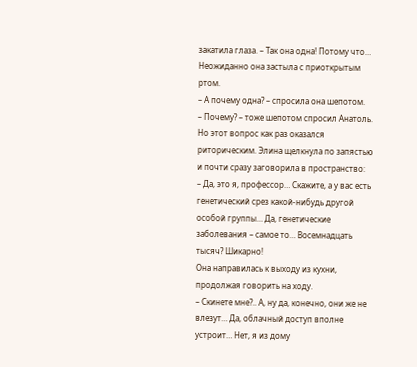закатила глаза. – Так она одна! Потому что…
Неожиданно она застыла с приоткрытым ртом.
– А почему одна? – спросила она шепотом.
– Почему? – тоже шепотом спросил Анатоль.
Но этот вопрос как раз оказался риторическим. Элина щелкнула по запястью и почти сразу заговорила в пространство:
– Да, это я, профессор… Скажите, а у вас есть генетический срез какой-нибудь другой особой группы… Да, генетические заболевания – самое то… Восемнадцать тысяч? Шикарно!
Она направилась к выходу из кухни, продолжая говорить на ходу.
– Скинете мне?.. А, ну да, конечно, они же не влезут… Да, облачный доступ вполне устроит… Нет, я из дому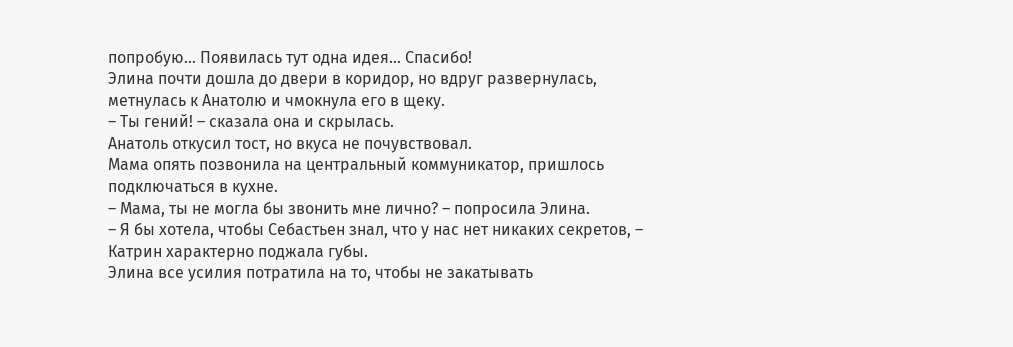попробую… Появилась тут одна идея… Спасибо!
Элина почти дошла до двери в коридор, но вдруг развернулась, метнулась к Анатолю и чмокнула его в щеку.
– Ты гений! – сказала она и скрылась.
Анатоль откусил тост, но вкуса не почувствовал.
Мама опять позвонила на центральный коммуникатор, пришлось подключаться в кухне.
– Мама, ты не могла бы звонить мне лично? – попросила Элина.
– Я бы хотела, чтобы Себастьен знал, что у нас нет никаких секретов, – Катрин характерно поджала губы.
Элина все усилия потратила на то, чтобы не закатывать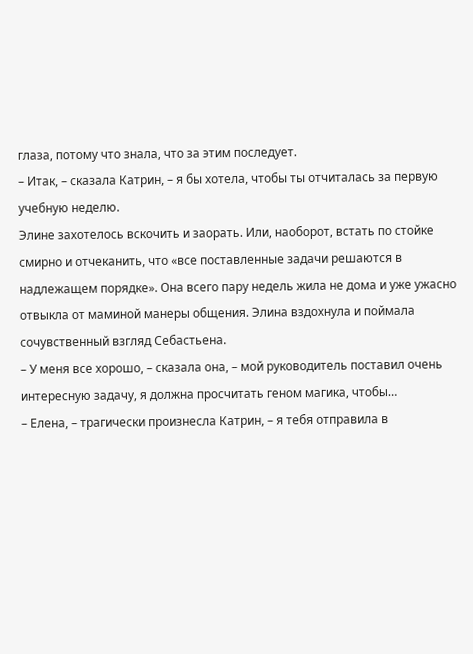глаза, потому что знала, что за этим последует.
– Итак, – сказала Катрин, – я бы хотела, чтобы ты отчиталась за первую учебную неделю.
Элине захотелось вскочить и заорать. Или, наоборот, встать по стойке смирно и отчеканить, что «все поставленные задачи решаются в надлежащем порядке». Она всего пару недель жила не дома и уже ужасно отвыкла от маминой манеры общения. Элина вздохнула и поймала сочувственный взгляд Себастьена.
– У меня все хорошо, – сказала она, – мой руководитель поставил очень интересную задачу, я должна просчитать геном магика, чтобы…
– Елена, – трагически произнесла Катрин, – я тебя отправила в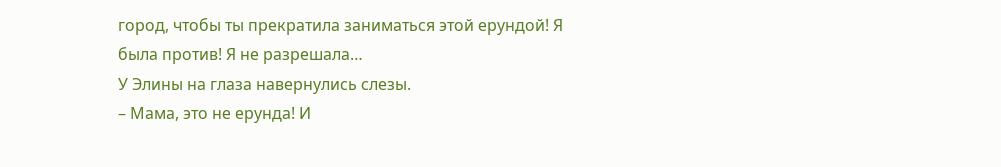город, чтобы ты прекратила заниматься этой ерундой! Я была против! Я не разрешала…
У Элины на глаза навернулись слезы.
– Мама, это не ерунда! И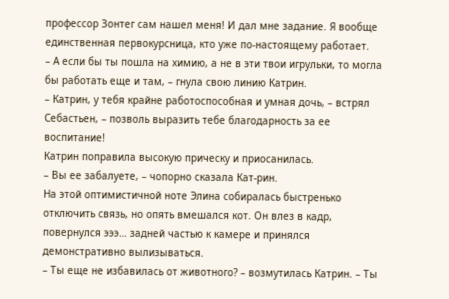профессор Зонтег сам нашел меня! И дал мне задание. Я вообще единственная первокурсница, кто уже по-настоящему работает.
– А если бы ты пошла на химию, а не в эти твои игрульки, то могла бы работать еще и там, – гнула свою линию Катрин.
– Катрин, у тебя крайне работоспособная и умная дочь, – встрял Себастьен, – позволь выразить тебе благодарность за ее воспитание!
Катрин поправила высокую прическу и приосанилась.
– Вы ее забалуете, – чопорно сказала Кат-рин.
На этой оптимистичной ноте Элина собиралась быстренько отключить связь, но опять вмешался кот. Он влез в кадр, повернулся эээ… задней частью к камере и принялся демонстративно вылизываться.
– Ты еще не избавилась от животного? – возмутилась Катрин. – Ты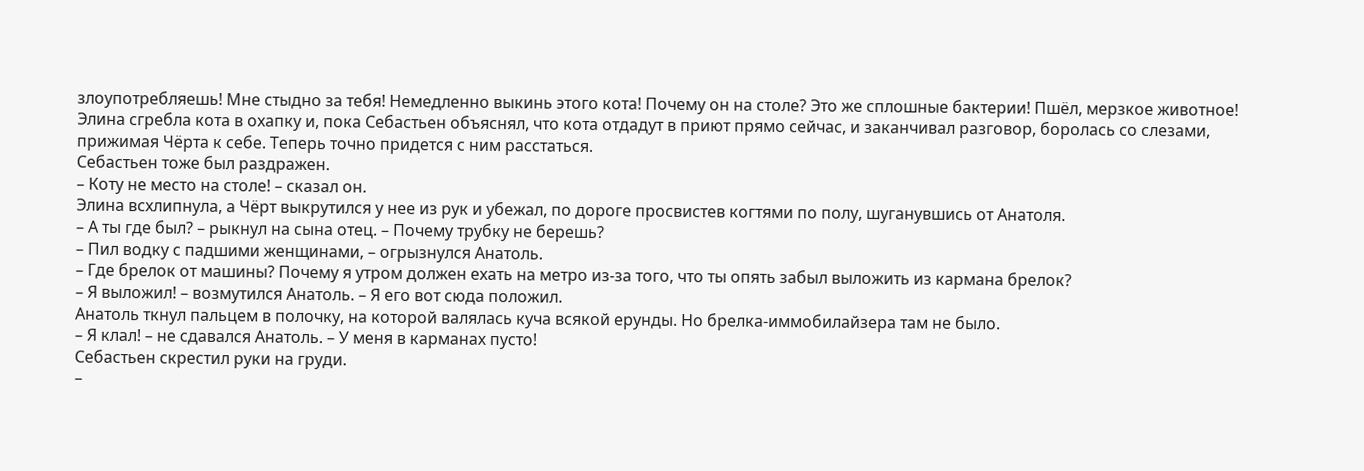злоупотребляешь! Мне стыдно за тебя! Немедленно выкинь этого кота! Почему он на столе? Это же сплошные бактерии! Пшёл, мерзкое животное!
Элина сгребла кота в охапку и, пока Себастьен объяснял, что кота отдадут в приют прямо сейчас, и заканчивал разговор, боролась со слезами, прижимая Чёрта к себе. Теперь точно придется с ним расстаться.
Себастьен тоже был раздражен.
– Коту не место на столе! – сказал он.
Элина всхлипнула, а Чёрт выкрутился у нее из рук и убежал, по дороге просвистев когтями по полу, шуганувшись от Анатоля.
– А ты где был? – рыкнул на сына отец. – Почему трубку не берешь?
– Пил водку с падшими женщинами, – огрызнулся Анатоль.
– Где брелок от машины? Почему я утром должен ехать на метро из-за того, что ты опять забыл выложить из кармана брелок?
– Я выложил! – возмутился Анатоль. – Я его вот сюда положил.
Анатоль ткнул пальцем в полочку, на которой валялась куча всякой ерунды. Но брелка-иммобилайзера там не было.
– Я клал! – не сдавался Анатоль. – У меня в карманах пусто!
Себастьен скрестил руки на груди.
–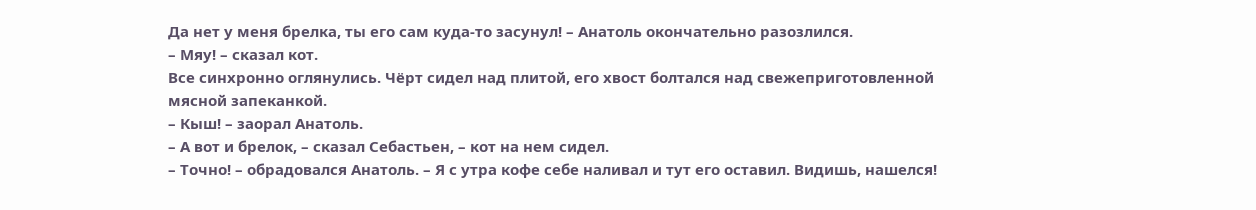Да нет у меня брелка, ты его сам куда-то засунул! – Анатоль окончательно разозлился.
– Мяу! – сказал кот.
Все синхронно оглянулись. Чёрт сидел над плитой, его хвост болтался над свежеприготовленной мясной запеканкой.
– Кыш! – заорал Анатоль.
– А вот и брелок, – сказал Себастьен, – кот на нем сидел.
– Точно! – обрадовался Анатоль. – Я с утра кофе себе наливал и тут его оставил. Видишь, нашелся!